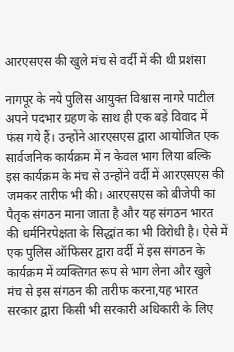आरएसएस की खुले मंच से वर्दी में की थी प्रशंसा

नागपूर के नये पुलिस आयुक्त विश्वास नागरे पाटील अपने पदभार ग्रहण के साथ ही एक बड़े विवाद में फंस गये हैं। उन्होंने आरएसएस द्वारा आयोजित एक सार्वजनिक कार्यक्रम में न केवल भाग लिया बल्कि इस कार्यक्रम के मंच से उन्होंने वर्दी में आरएसएस की जमकर तारीफ भी की। आरएसएस को बीजेपी का पैतृक संगठन माना जाता है और यह संगठन भारत की धर्मनिरपेक्षता के सिद्धांत का भी विरोधी है। ऐसे में एक पुलिस ऑफिसर द्वारा वर्दी में इस संगठन के कार्यक्रम में व्यक्तिगत रूप से भाग लेना और खुले मंच से इस संगठन की तारीफ करना,यह भारत सरकार द्वारा किसी भी सरकारी अधिकारी के लिए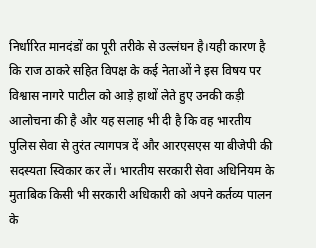निर्धारित मानदंडों का पूरी तरीके से उल्लंघन है।यही कारण है कि राज ठाकरे सहित विपक्ष के कई नेताओं ने इस विषय पर विश्वास नागरे पाटील को आड़े हाथों लेते हुए उनकी कड़ी आलोचना की है और यह सलाह भी दी है कि वह भारतीय पुलिस सेवा से तुरंत त्यागपत्र दें और आरएसएस या बीजेपी की सदस्यता स्विकार कर लें। भारतीय सरकारी सेवा अधिनियम के मुताबिक किसी भी सरकारी अधिकारी को अपने कर्तव्य पालन के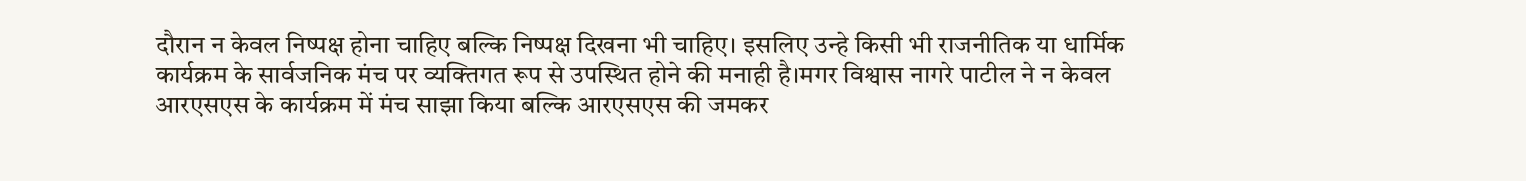दौरान न केवल निष्पक्ष होना चाहिए बल्कि निष्पक्ष दिखना भी चाहिए। इसलिए उन्हे किसी भी राजनीतिक या धार्मिक कार्यक्रम के सार्वजनिक मंच पर व्यक्तिगत रूप से उपस्थित होने की मनाही है।मगर विश्वास नागरे पाटील ने न केवल आरएसएस के कार्यक्रम में मंच साझा किया बल्कि आरएसएस की जमकर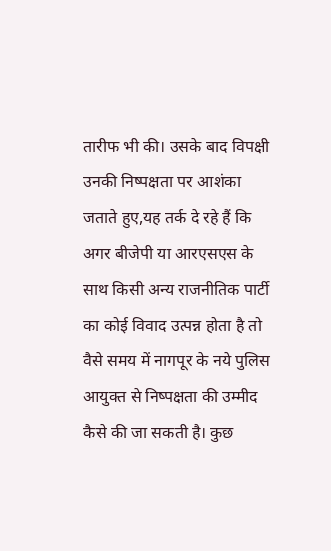तारीफ भी की। उसके बाद विपक्षी उनकी निष्पक्षता पर आशंका जताते हुए,यह तर्क दे रहे हैं कि अगर बीजेपी या आरएसएस के साथ किसी अन्य राजनीतिक पार्टी का कोई विवाद उत्पन्न होता है तो वैसे समय में नागपूर के नये पुलिस आयुक्त से निष्पक्षता की उम्मीद कैसे की जा सकती है। कुछ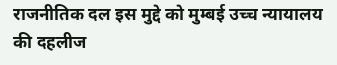राजनीतिक दल इस मुद्दे को मुम्बई उच्च न्यायालय की दहलीज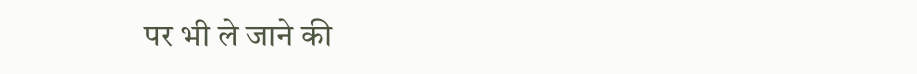पर भी ले जाने की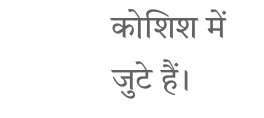कोशिश में जुटे हैं।